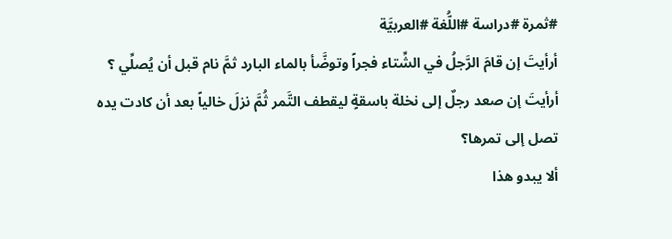#ثمرة #دراسة #اللُّغة #العربيَّة
أرأيتَ إن قامَ الرَّجلُ في الشِّتاء فجراً وتوضَّأ بالماء البارد ثمَّ نام قبل أن يُصلِّي ؟
أرأيتَ إن صعد رجلٌ إلى نخلة باسقةٍ ليقطف التَّمر ثُمَّ نزلَ خالياً بعد أن كادت يده تصل إلى تمرها؟
ألا يبدو هذا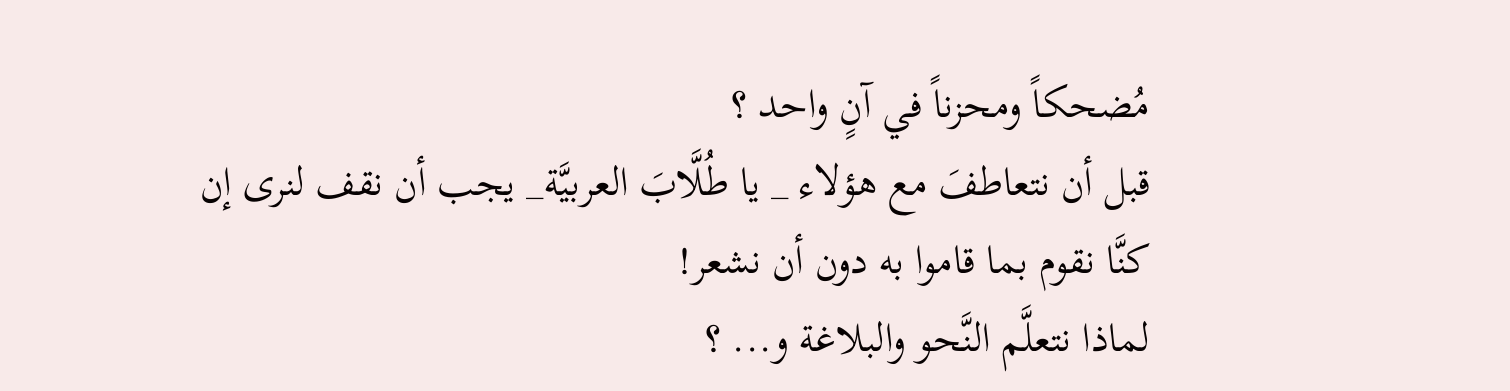مُضحكاً ومحزناً في آنٍ واحد ؟
قبل أن نتعاطفَ مع هؤلاء _ يا طُلَّابَ العربيَّة_ يجب أن نقف لنرى إن كنَّا نقوم بما قاموا به دون أن نشعر!
لماذا نتعلَّم النَّحو والبلاغة و... ؟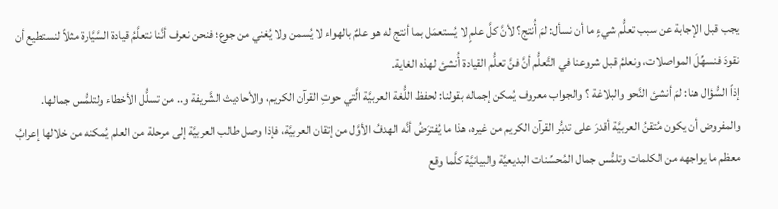يجب قبل الإجابة عن سبب تعلُّم شيءٍ ما أن نسأل: لمَ أُنتج؟ لأنَّ كلَّ علمٍ لا يُستعمَل بما أنتج له هو علمٌ بالهواء لا يُسمن ولا يُغني من جوع؛ فنحن نعرف أنَّنا نتعلَّمُ قيادة السَّيَّارة مثلاً لنستطيع أن نقودَ فنسهِّلَ المواصلات، ونعلمُ قبل شروعنا في التَّعلُّم أنَّ فنَّ تعلُّم القيادة أُنشئ لهذه الغاية.
إذاً السُّؤال هنا: لمَ أنشئ النَّحو والبلاغة ؟ والجواب معروف يُمكن إجماله بقولنا: لحفظ اللُّغة العربيَّة الَّتي حوتِ القرآن الكريم، والأحاديث الشَّريفة و.. من تسلُّل الأخطاء ولتلمُّس جمالها. والمفروض أن يكون مُتقنُ العربيَّة أقدرَ على تدبُّر القرآن الكريم من غيره، هذا ما يُفترَضُ أنَّه الهدفُ الأوَّل من إتقان العربيَّة، فإذا وصل طالب العربيَّة إلى مرحلة من العلم يُمكنه من خلالها إعرابُ معظم ما يواجهه من الكلمات وتلمُّس جمال المُحسِّنات البديعيَّة والبيانيَّة كلَّما وقع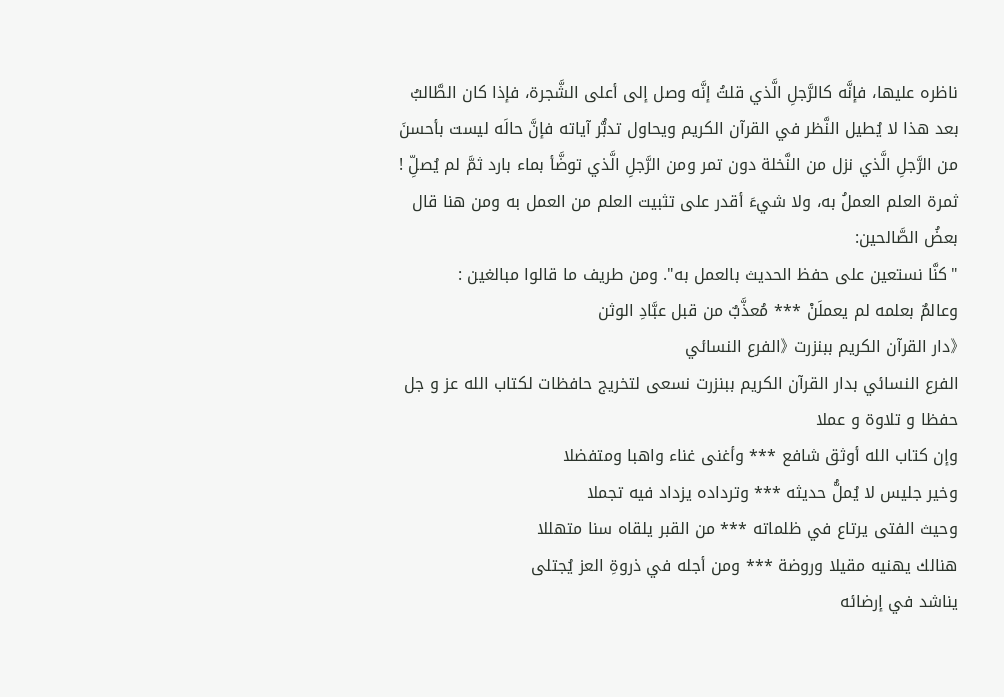ناظره عليها، فإنَّه كالرَّجلِ الَّذي قلتُ إنَّه وصل إلى أعلى الشَّجرة، فإذا كان الطَّالبُ بعد هذا لا يُطيل النَّظر في القرآن الكريم ويحاول تدبُّر آياته فإنَّ حالَه ليست بأحسنَ من الرَّجلِ الَّذي نزل من النَّخلة دون تمر ومن الرَّجلِ الَّذي توضَّأ بماء بارد ثمَّ لم يُصلِّ !
ثمرة العلم العملُ به، ولا شيءَ أقدر على تثبيت العلم من العمل به ومن هنا قال بعضُ الصَّالحين:
"كنَّا نستعين على حفظ الحديث بالعمل به". ومن طريف ما قالوا مبالغين :
وعالمٌ بعلمه لم يعملَنْ *** مُعذَّبٌ من قبل عبَّادِ الوثن
《دار القرآن الكريم ببنزرت 《الفرع النسائي
الفرع النسائي بدار القرآن الكريم ببنزرت نسعى لتخريج حافظات لكتاب الله عز و جل حفظا و تلاوة و عملا
وإن كتاب الله أوثق شافع *** وأغنى غناء واهبا ومتفضلا
وخير جليس لا يُملُّ حديثه *** وترداده يزداد فيه تجملا
وحيث الفتى يرتاع في ظلماته *** من القبر يلقاه سنا متهللا
هنالك يهنيه مقيلا وروضة *** ومن أجله في ذروةِ العز يُجتلى
يناشد في إرضائه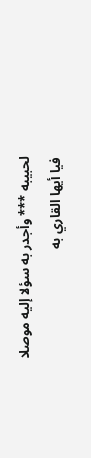لحبيبه *** وأجدر به سؤلا إليه موصلا
فيا أيها القاري به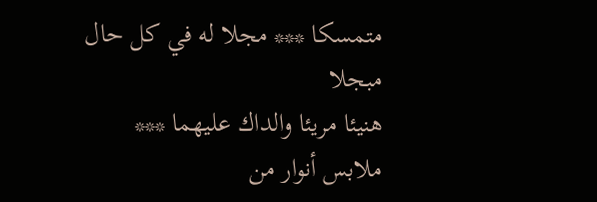متمسكا *** مجلا له في كل حال مبجلا
هنيئا مريئا والداك عليهما *** ملابس أنوار من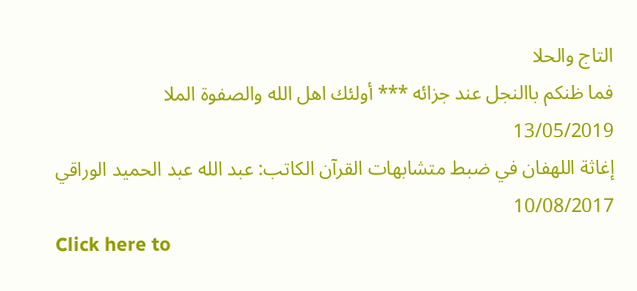التاج والحلا
فما ظنكم باالنجل عند جزائه *** أولئك اهل الله والصفوة الملا
13/05/2019
إغاثة اللهفان في ضبط متشابهات القرآن الكاتب: عبد الله عبد الحميد الوراقي
10/08/2017
Click here to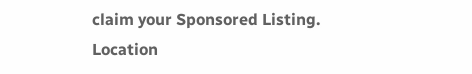claim your Sponsored Listing.
Location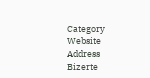Category
Website
Address
Bizerte